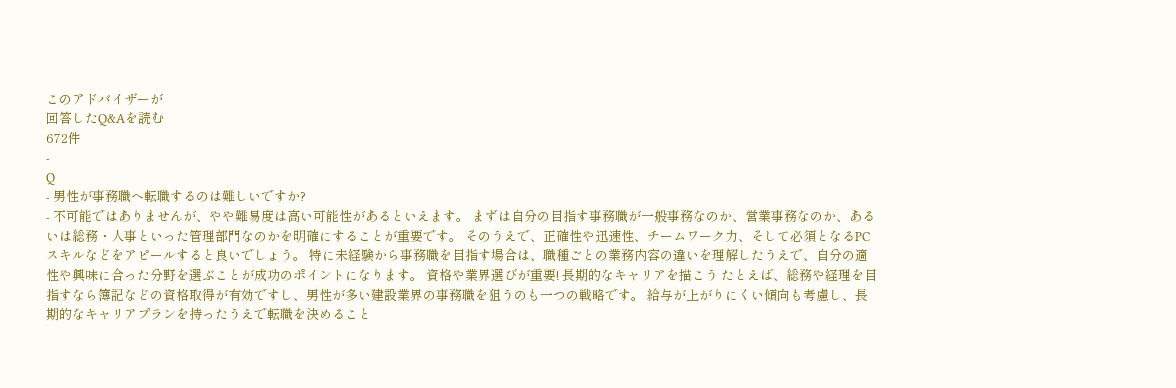このアドバイザーが
回答したQ&Aを読む
672件
-
Q
- 男性が事務職へ転職するのは難しいですか?
- 不可能ではありませんが、やや難易度は高い可能性があるといえます。 まずは自分の目指す事務職が一般事務なのか、営業事務なのか、あるいは総務・人事といった管理部門なのかを明確にすることが重要です。 そのうえで、正確性や迅速性、チームワーク力、そして必須となるPCスキルなどをアピールすると良いでしょう。 特に未経験から事務職を目指す場合は、職種ごとの業務内容の違いを理解したうえで、自分の適性や興味に合った分野を選ぶことが成功のポイントになります。 資格や業界選びが重要! 長期的なキャリアを描こう たとえば、総務や経理を目指すなら簿記などの資格取得が有効ですし、男性が多い建設業界の事務職を狙うのも一つの戦略です。 給与が上がりにくい傾向も考慮し、長期的なキャリアプランを持ったうえで転職を決めること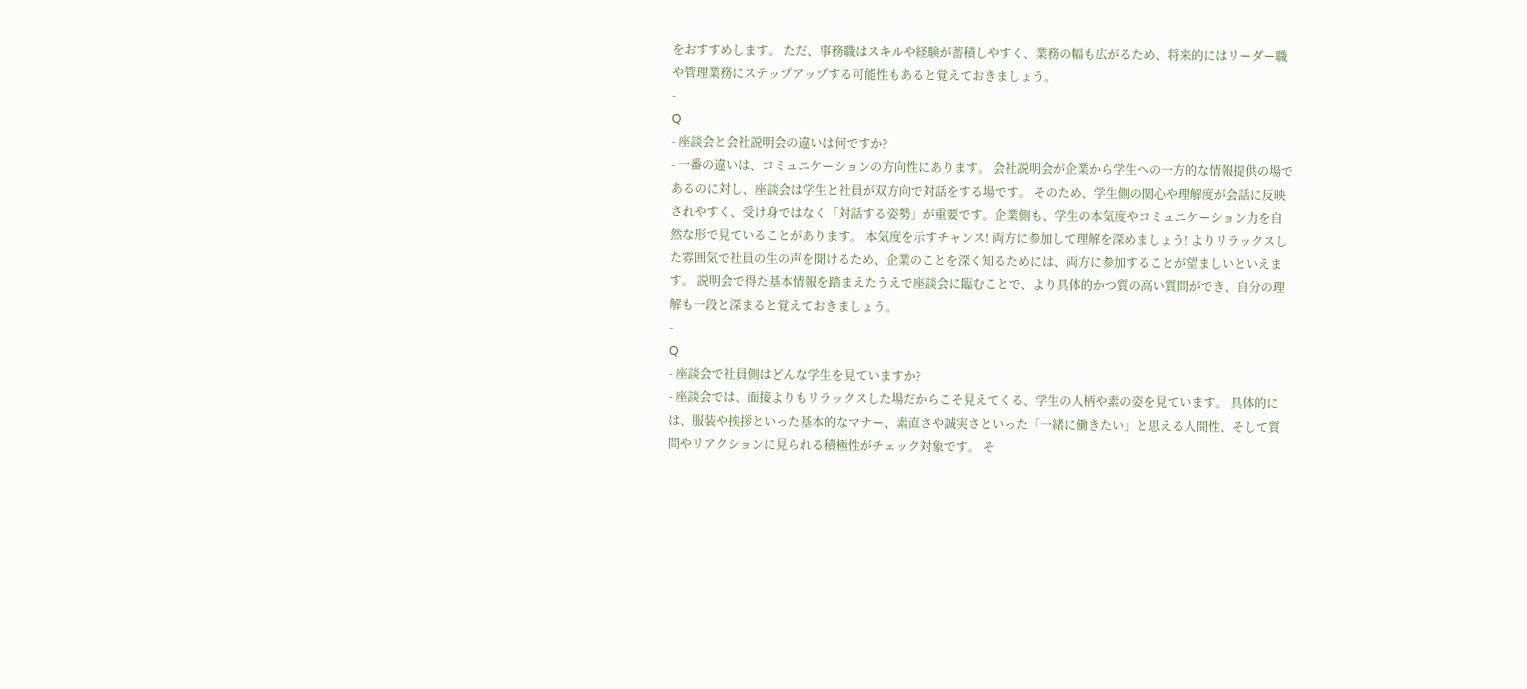をおすすめします。 ただ、事務職はスキルや経験が蓄積しやすく、業務の幅も広がるため、将来的にはリーダー職や管理業務にステップアップする可能性もあると覚えておきましょう。
-
Q
- 座談会と会社説明会の違いは何ですか?
- 一番の違いは、コミュニケーションの方向性にあります。 会社説明会が企業から学生への一方的な情報提供の場であるのに対し、座談会は学生と社員が双方向で対話をする場です。 そのため、学生側の関心や理解度が会話に反映されやすく、受け身ではなく「対話する姿勢」が重要です。企業側も、学生の本気度やコミュニケーション力を自然な形で見ていることがあります。 本気度を示すチャンス! 両方に参加して理解を深めましょう! よりリラックスした雰囲気で社員の生の声を聞けるため、企業のことを深く知るためには、両方に参加することが望ましいといえます。 説明会で得た基本情報を踏まえたうえで座談会に臨むことで、より具体的かつ質の高い質問ができ、自分の理解も一段と深まると覚えておきましょう。
-
Q
- 座談会で社員側はどんな学生を見ていますか?
- 座談会では、面接よりもリラックスした場だからこそ見えてくる、学生の人柄や素の姿を見ています。 具体的には、服装や挨拶といった基本的なマナー、素直さや誠実さといった「一緒に働きたい」と思える人間性、そして質問やリアクションに見られる積極性がチェック対象です。 そ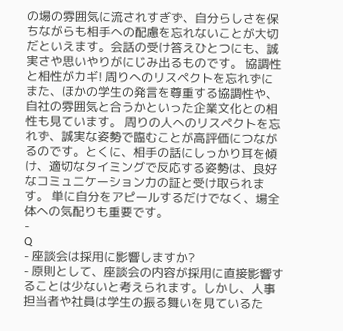の場の雰囲気に流されすぎず、自分らしさを保ちながらも相手への配慮を忘れないことが大切だといえます。会話の受け答えひとつにも、誠実さや思いやりがにじみ出るものです。 協調性と相性がカギ! 周りへのリスペクトを忘れずに また、ほかの学生の発言を尊重する協調性や、自社の雰囲気と合うかといった企業文化との相性も見ています。 周りの人へのリスペクトを忘れず、誠実な姿勢で臨むことが高評価につながるのです。とくに、相手の話にしっかり耳を傾け、適切なタイミングで反応する姿勢は、良好なコミュニケーション力の証と受け取られます。 単に自分をアピールするだけでなく、場全体への気配りも重要です。
-
Q
- 座談会は採用に影響しますか?
- 原則として、座談会の内容が採用に直接影響することは少ないと考えられます。しかし、人事担当者や社員は学生の振る舞いを見ているた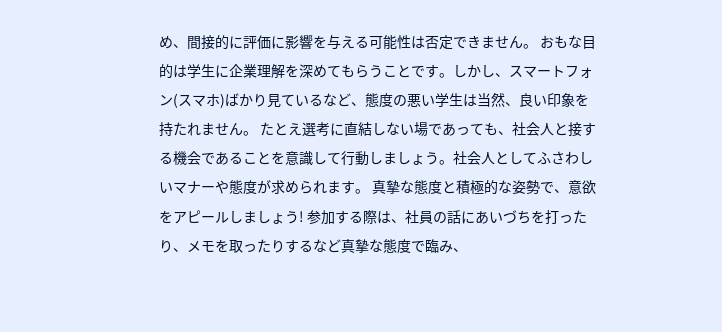め、間接的に評価に影響を与える可能性は否定できません。 おもな目的は学生に企業理解を深めてもらうことです。しかし、スマートフォン(スマホ)ばかり見ているなど、態度の悪い学生は当然、良い印象を持たれません。 たとえ選考に直結しない場であっても、社会人と接する機会であることを意識して行動しましょう。社会人としてふさわしいマナーや態度が求められます。 真摯な態度と積極的な姿勢で、意欲をアピールしましょう! 参加する際は、社員の話にあいづちを打ったり、メモを取ったりするなど真摯な態度で臨み、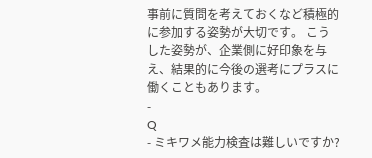事前に質問を考えておくなど積極的に参加する姿勢が大切です。 こうした姿勢が、企業側に好印象を与え、結果的に今後の選考にプラスに働くこともあります。
-
Q
- ミキワメ能力検査は難しいですか?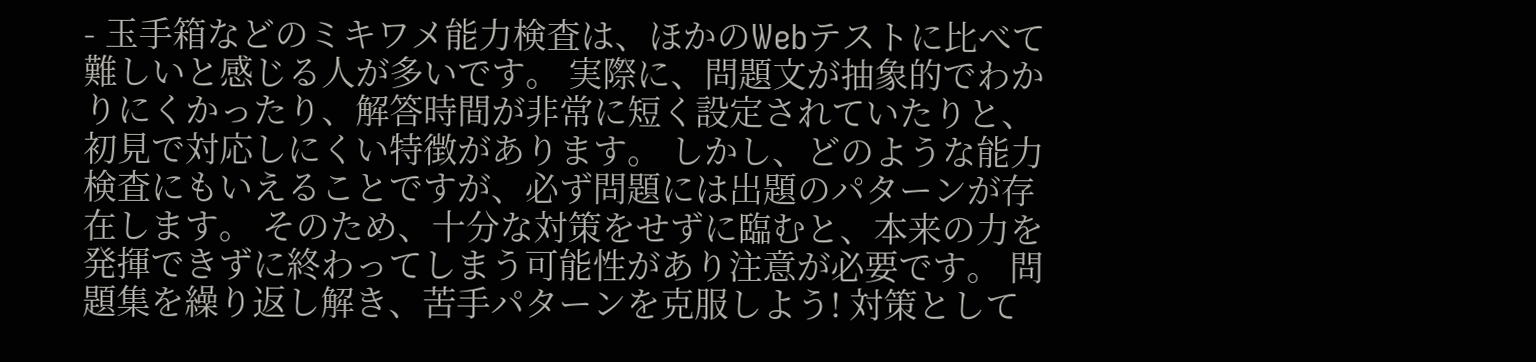- 玉手箱などのミキワメ能力検査は、ほかのWebテストに比べて難しいと感じる人が多いです。 実際に、問題文が抽象的でわかりにくかったり、解答時間が非常に短く設定されていたりと、初見で対応しにくい特徴があります。 しかし、どのような能力検査にもいえることですが、必ず問題には出題のパターンが存在します。 そのため、十分な対策をせずに臨むと、本来の力を発揮できずに終わってしまう可能性があり注意が必要です。 問題集を繰り返し解き、苦手パターンを克服しよう! 対策として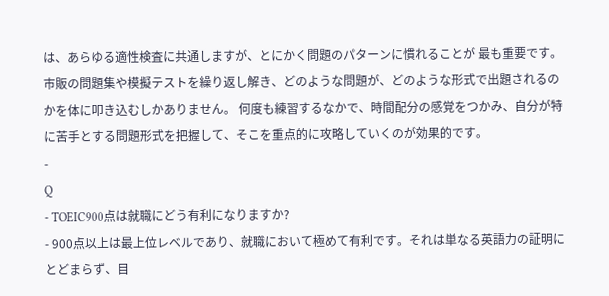は、あらゆる適性検査に共通しますが、とにかく問題のパターンに慣れることが 最も重要です。 市販の問題集や模擬テストを繰り返し解き、どのような問題が、どのような形式で出題されるのかを体に叩き込むしかありません。 何度も練習するなかで、時間配分の感覚をつかみ、自分が特に苦手とする問題形式を把握して、そこを重点的に攻略していくのが効果的です。
-
Q
- TOEIC900点は就職にどう有利になりますか?
- 900点以上は最上位レベルであり、就職において極めて有利です。それは単なる英語力の証明にとどまらず、目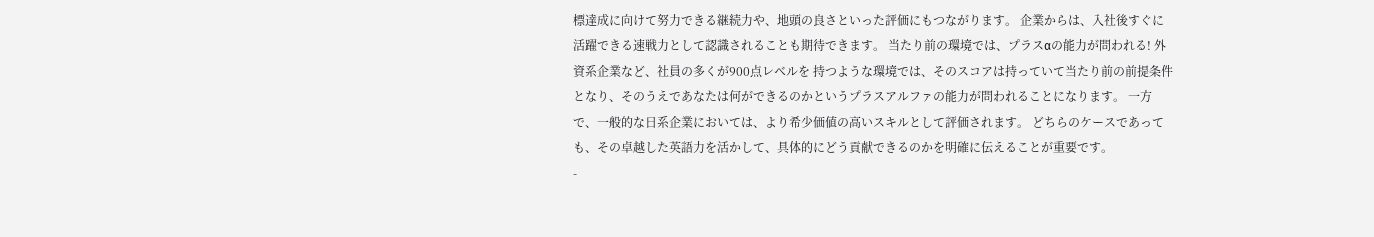標達成に向けて努力できる継続力や、地頭の良さといった評価にもつながります。 企業からは、入社後すぐに活躍できる速戦力として認識されることも期待できます。 当たり前の環境では、プラスαの能力が問われる! 外資系企業など、社員の多くが900点レベルを 持つような環境では、そのスコアは持っていて当たり前の前提条件となり、そのうえであなたは何ができるのかというプラスアルファの能力が問われることになります。 一方で、一般的な日系企業においては、より希少価値の高いスキルとして評価されます。 どちらのケースであっても、その卓越した英語力を活かして、具体的にどう貢献できるのかを明確に伝えることが重要です。
-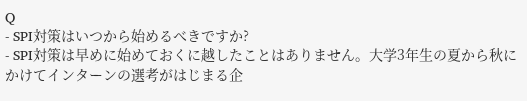Q
- SPI対策はいつから始めるべきですか?
- SPI対策は早めに始めておくに越したことはありません。大学3年生の夏から秋にかけてインターンの選考がはじまる企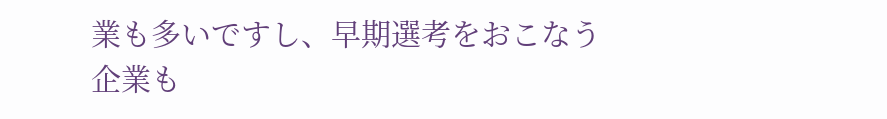業も多いですし、早期選考をおこなう企業も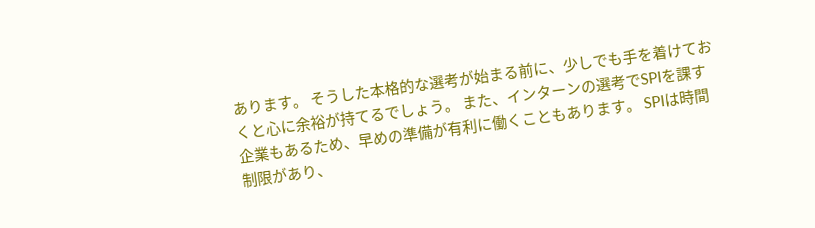あります。 そうした本格的な選考が始まる前に、少しでも手を着けておくと心に余裕が持てるでしょう。 また、インターンの選考でSPIを課す企業もあるため、早めの準備が有利に働くこともあります。 SPIは時間制限があり、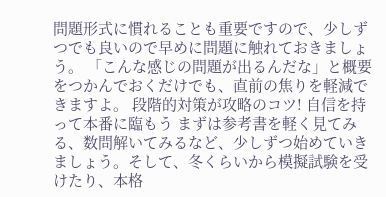問題形式に慣れることも重要ですので、少しずつでも良いので早めに問題に触れておきましょう。 「こんな感じの問題が出るんだな」と概要をつかんでおくだけでも、直前の焦りを軽減できますよ。 段階的対策が攻略のコツ! 自信を持って本番に臨もう まずは参考書を軽く見てみる、数問解いてみるなど、少しずつ始めていきましょう。そして、冬くらいから模擬試験を受けたり、本格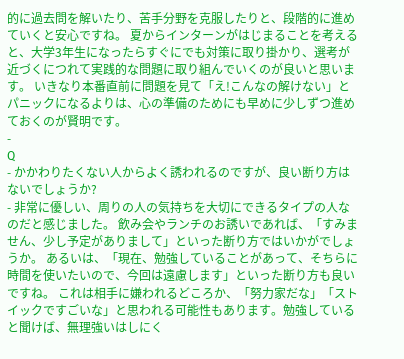的に過去問を解いたり、苦手分野を克服したりと、段階的に進めていくと安心ですね。 夏からインターンがはじまることを考えると、大学3年生になったらすぐにでも対策に取り掛かり、選考が近づくにつれて実践的な問題に取り組んでいくのが良いと思います。 いきなり本番直前に問題を見て「え!こんなの解けない」とパニックになるよりは、心の準備のためにも早めに少しずつ進めておくのが賢明です。
-
Q
- かかわりたくない人からよく誘われるのですが、良い断り方はないでしょうか?
- 非常に優しい、周りの人の気持ちを大切にできるタイプの人なのだと感じました。 飲み会やランチのお誘いであれば、「すみません、少し予定がありまして」といった断り方ではいかがでしょうか。 あるいは、「現在、勉強していることがあって、そちらに時間を使いたいので、今回は遠慮します」といった断り方も良いですね。 これは相手に嫌われるどころか、「努力家だな」「ストイックですごいな」と思われる可能性もあります。勉強していると聞けば、無理強いはしにく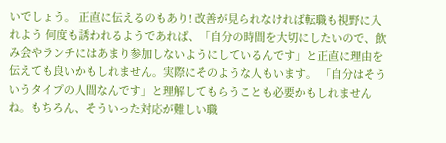いでしょう。 正直に伝えるのもあり! 改善が見られなければ転職も視野に入れよう 何度も誘われるようであれば、「自分の時間を大切にしたいので、飲み会やランチにはあまり参加しないようにしているんです」と正直に理由を伝えても良いかもしれません。実際にそのような人もいます。 「自分はそういうタイプの人間なんです」と理解してもらうことも必要かもしれませんね。もちろん、そういった対応が難しい職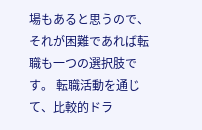場もあると思うので、それが困難であれば転職も一つの選択肢です。 転職活動を通じて、比較的ドラ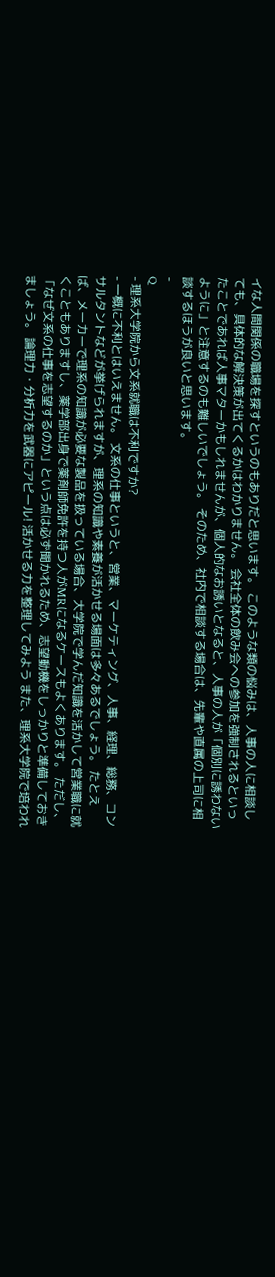イな人間関係の職場を探すというのもありだと思います。 このような類の悩みは、人事の人に相談しても、具体的な解決策が出てくるかはわかりません。 会社全体の飲み会への参加を強制されるといったことであれば人事マターかもしれませんが、個人的なお誘いとなると、人事の人が「個別に誘わないように」と注意するのも難しいでしょう。 そのため、社内で相談する場合は、先輩や直属の上司に相談するほうが良いと思います。
-
Q
- 理系大学院から文系就職は不利ですか?
- 一概に不利とはいえません。 文系の仕事というと、営業、マーケティング、人事、経理、総務、コンサルタントなどが挙げられますが、理系の知識や素養が活かせる場面は多々あるでしょう。 たとえば、メーカーで理系の知識が必要な製品を扱っている場合、大学院で学んだ知識を活かして営業職に就くこともありますし、薬学部出身で薬剤師免許を持つ人がMRになるケースもよくあります。 ただし、「なぜ文系の仕事を志望するのか」という点は必ず聞かれるため、志望動機をしっかりと準備しておきましょう。 論理力・分析力を武器にアピール! 活かせる力を整理してみよう また、理系大学院で培われ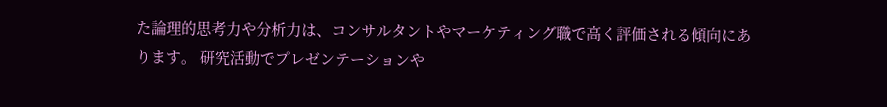た論理的思考力や分析力は、コンサルタントやマーケティング職で高く評価される傾向にあります。 研究活動でプレゼンテーションや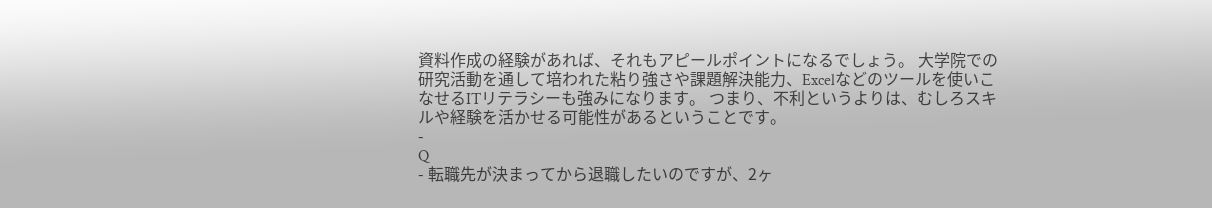資料作成の経験があれば、それもアピールポイントになるでしょう。 大学院での研究活動を通して培われた粘り強さや課題解決能力、Excelなどのツールを使いこなせるITリテラシーも強みになります。 つまり、不利というよりは、むしろスキルや経験を活かせる可能性があるということです。
-
Q
- 転職先が決まってから退職したいのですが、2ヶ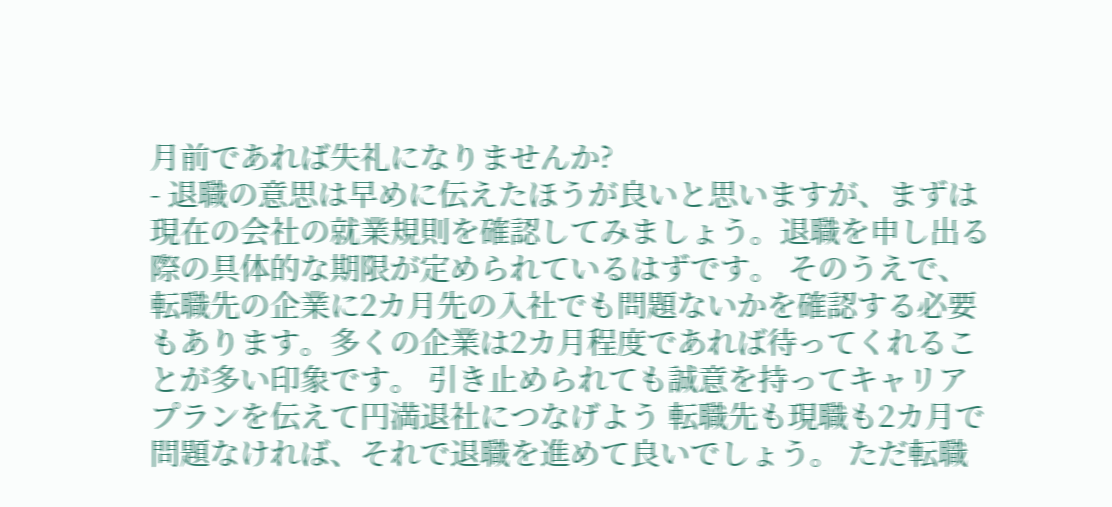月前であれば失礼になりませんか?
- 退職の意思は早めに伝えたほうが良いと思いますが、まずは現在の会社の就業規則を確認してみましょう。退職を申し出る際の具体的な期限が定められているはずです。 そのうえで、転職先の企業に2カ月先の入社でも問題ないかを確認する必要もあります。多くの企業は2カ月程度であれば待ってくれることが多い印象です。 引き止められても誠意を持ってキャリアプランを伝えて円満退社につなげよう 転職先も現職も2カ月で問題なければ、それで退職を進めて良いでしょう。 ただ転職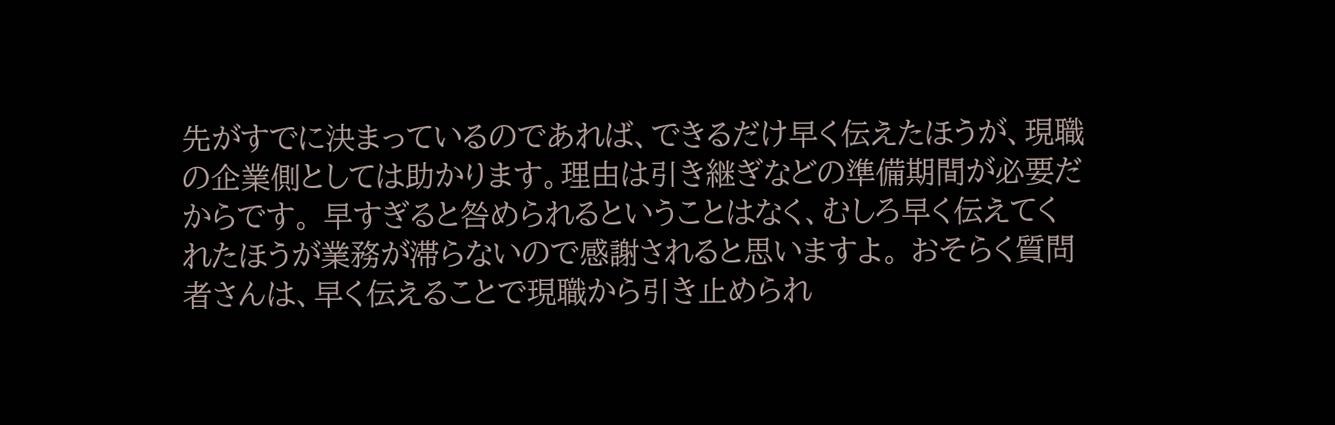先がすでに決まっているのであれば、できるだけ早く伝えたほうが、現職の企業側としては助かります。理由は引き継ぎなどの準備期間が必要だからです。 早すぎると咎められるということはなく、むしろ早く伝えてくれたほうが業務が滞らないので感謝されると思いますよ。 おそらく質問者さんは、早く伝えることで現職から引き止められ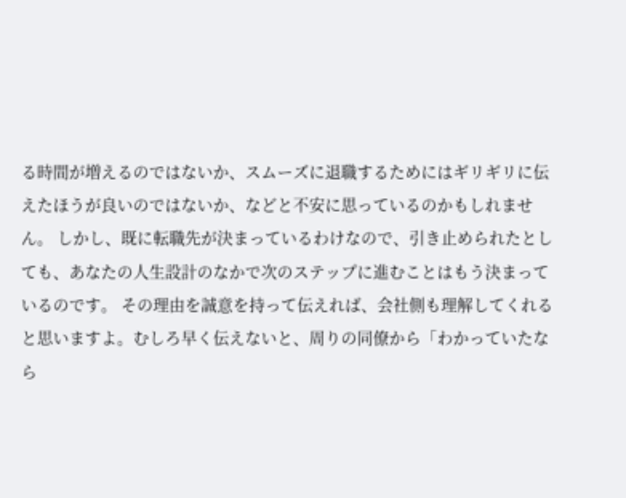る時間が増えるのではないか、スムーズに退職するためにはギリギリに伝えたほうが良いのではないか、などと不安に思っているのかもしれません。 しかし、既に転職先が決まっているわけなので、引き止められたとしても、あなたの人生設計のなかで次のステップに進むことはもう決まっているのです。 その理由を誠意を持って伝えれば、会社側も理解してくれると思いますよ。むしろ早く伝えないと、周りの同僚から「わかっていたなら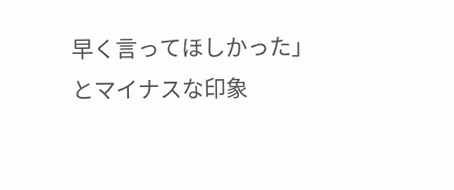早く言ってほしかった」とマイナスな印象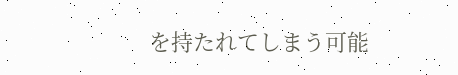を持たれてしまう可能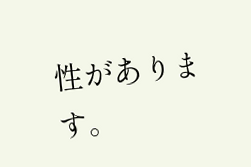性があります。